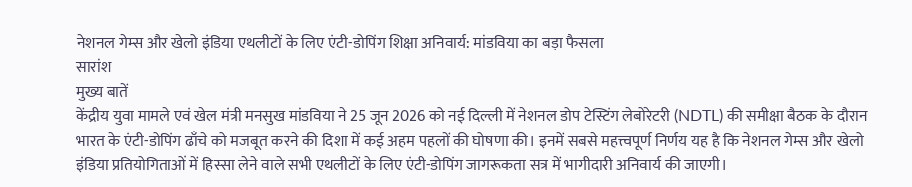नेशनल गेम्स और खेलो इंडिया एथलीटों के लिए एंटी-डोपिंग शिक्षा अनिवार्य: मांडविया का बड़ा फैसला
सारांश
मुख्य बातें
केंद्रीय युवा मामले एवं खेल मंत्री मनसुख मांडविया ने 25 जून 2026 को नई दिल्ली में नेशनल डोप टेस्टिंग लेबोरेटरी (NDTL) की समीक्षा बैठक के दौरान भारत के एंटी-डोपिंग ढाँचे को मजबूत करने की दिशा में कई अहम पहलों की घोषणा की। इनमें सबसे महत्त्वपूर्ण निर्णय यह है कि नेशनल गेम्स और खेलो इंडिया प्रतियोगिताओं में हिस्सा लेने वाले सभी एथलीटों के लिए एंटी-डोपिंग जागरूकता सत्र में भागीदारी अनिवार्य की जाएगी।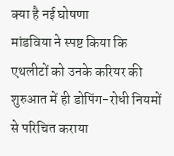क्या है नई घोषणा
मांडविया ने स्पष्ट किया कि एथलीटों को उनके करियर की शुरुआत में ही डोपिंग-रोधी नियमों से परिचित कराया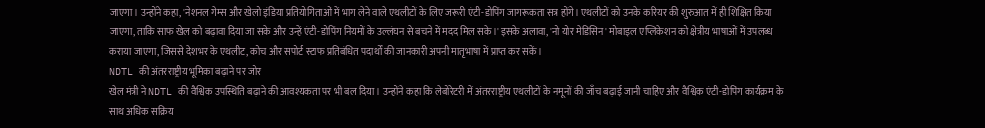जाएगा। उन्होंने कहा, 'नेशनल गेम्स और खेलो इंडिया प्रतियोगिताओं में भाग लेने वाले एथलीटों के लिए जरूरी एंटी-डोपिंग जागरूकता सत्र होंगे। एथलीटों को उनके करियर की शुरुआत में ही शिक्षित किया जाएगा, ताकि साफ खेल को बढ़ावा दिया जा सके और उन्हें एंटी-डोपिंग नियमों के उल्लंघन से बचने में मदद मिल सके।' इसके अलावा, 'नो योर मेडिसिन' मोबाइल एप्लिकेशन को क्षेत्रीय भाषाओं में उपलब्ध कराया जाएगा, जिससे देशभर के एथलीट, कोच और सपोर्ट स्टाफ प्रतिबंधित पदार्थों की जानकारी अपनी मातृभाषा में प्राप्त कर सकें।
NDTL की अंतरराष्ट्रीय भूमिका बढ़ाने पर जोर
खेल मंत्री ने NDTL की वैश्विक उपस्थिति बढ़ाने की आवश्यकता पर भी बल दिया। उन्होंने कहा कि लेबोरेटरी में अंतरराष्ट्रीय एथलीटों के नमूनों की जाँच बढ़ाई जानी चाहिए और वैश्विक एंटी-डोपिंग कार्यक्रम के साथ अधिक सक्रिय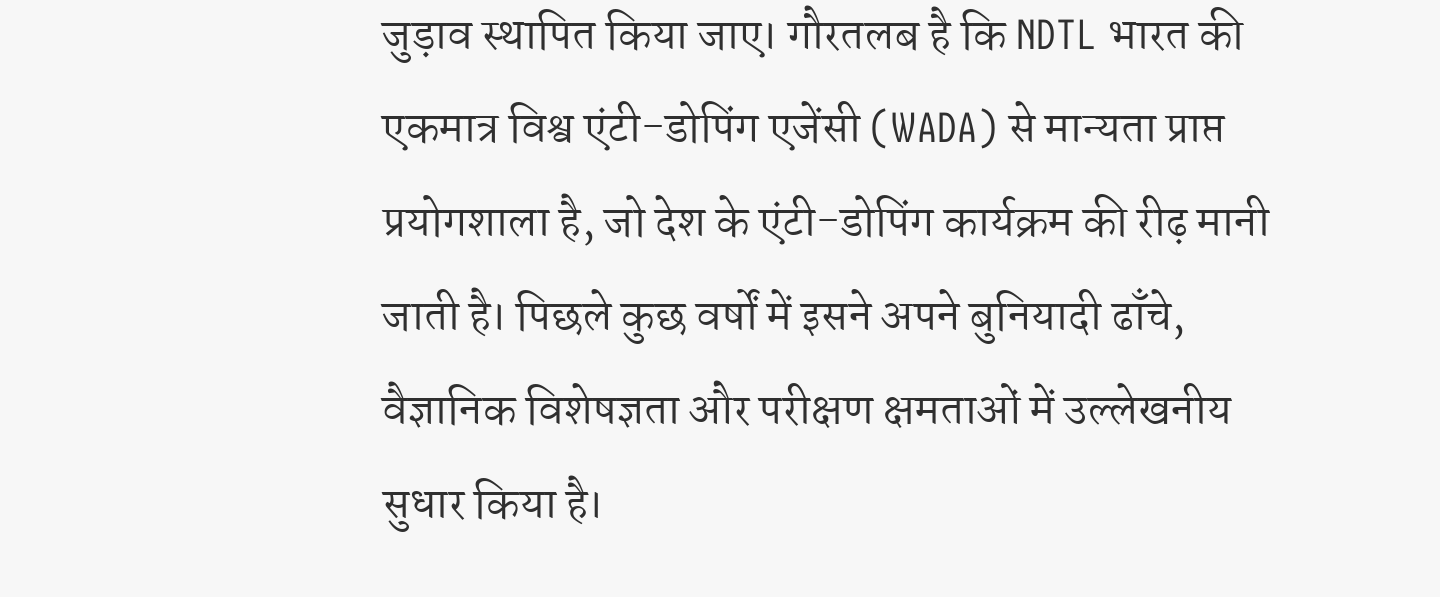जुड़ाव स्थापित किया जाए। गौरतलब है कि NDTL भारत की एकमात्र विश्व एंटी-डोपिंग एजेंसी (WADA) से मान्यता प्राप्त प्रयोगशाला है, जो देश के एंटी-डोपिंग कार्यक्रम की रीढ़ मानी जाती है। पिछले कुछ वर्षों में इसने अपने बुनियादी ढाँचे, वैज्ञानिक विशेषज्ञता और परीक्षण क्षमताओं में उल्लेखनीय सुधार किया है।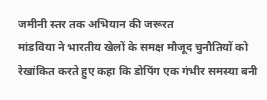जमीनी स्तर तक अभियान की जरूरत
मांडविया ने भारतीय खेलों के समक्ष मौजूद चुनौतियों को रेखांकित करते हुए कहा कि डोपिंग एक गंभीर समस्या बनी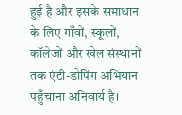हुई है और इसके समाधान के लिए गाँवों, स्कूलों, कॉलेजों और खेल संस्थानों तक एंटी-डोपिंग अभियान पहुँचाना अनिवार्य है।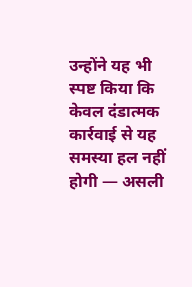उन्होंने यह भी स्पष्ट किया कि केवल दंडात्मक कार्रवाई से यह समस्या हल नहीं होगी — असली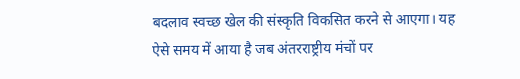बदलाव स्वच्छ खेल की संस्कृति विकसित करने से आएगा। यह ऐसे समय में आया है जब अंतरराष्ट्रीय मंचों पर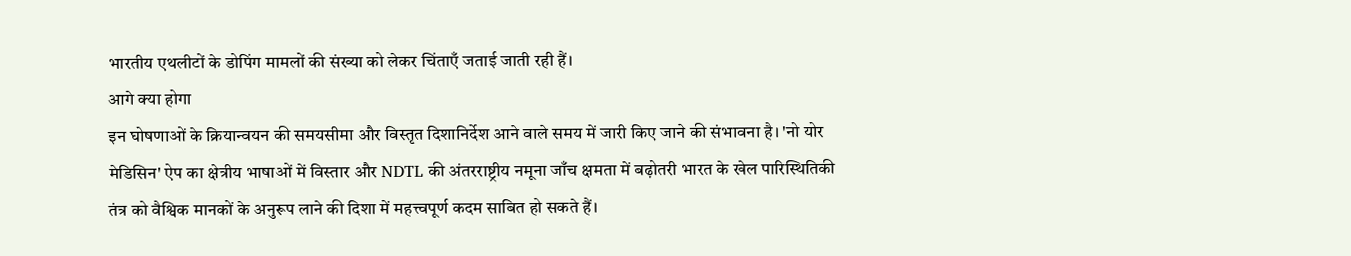भारतीय एथलीटों के डोपिंग मामलों की संख्या को लेकर चिंताएँ जताई जाती रही हैं।
आगे क्या होगा
इन घोषणाओं के क्रियान्वयन की समयसीमा और विस्तृत दिशानिर्देश आने वाले समय में जारी किए जाने की संभावना है। 'नो योर मेडिसिन' ऐप का क्षेत्रीय भाषाओं में विस्तार और NDTL की अंतरराष्ट्रीय नमूना जाँच क्षमता में बढ़ोतरी भारत के खेल पारिस्थितिकी तंत्र को वैश्विक मानकों के अनुरूप लाने की दिशा में महत्त्वपूर्ण कदम साबित हो सकते हैं।